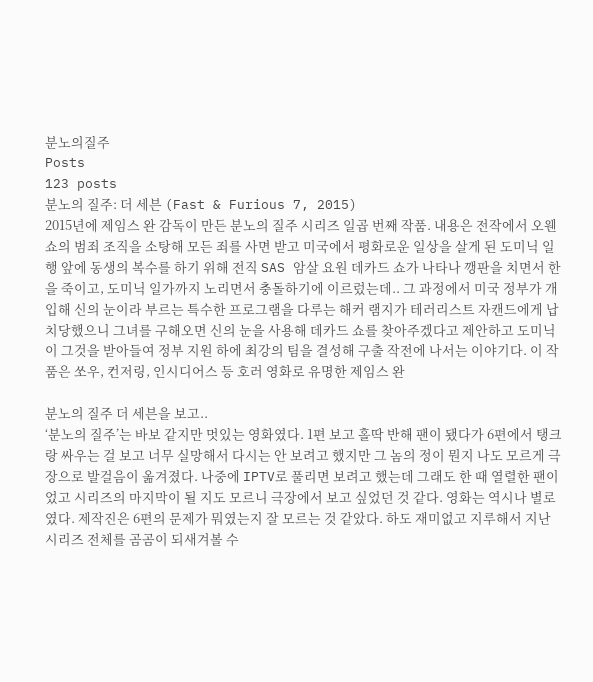분노의질주
Posts
123 posts
분노의 질주: 더 세븐 (Fast & Furious 7, 2015)
2015년에 제임스 완 감독이 만든 분노의 질주 시리즈 일곱 번째 작품. 내용은 전작에서 오웬 쇼의 범죄 조직을 소탕해 모든 죄를 사면 받고 미국에서 평화로운 일상을 살게 된 도미닉 일행 앞에 동생의 복수를 하기 위해 전직 SAS 암살 요원 데카드 쇼가 나타나 깽판을 치면서 한을 죽이고, 도미닉 일가까지 노리면서 충돌하기에 이르렀는데.. 그 과정에서 미국 정부가 개입해 신의 눈이라 부르는 특수한 프로그램을 다루는 해커 램지가 테러리스트 자캔드에게 납치당했으니 그녀를 구해오면 신의 눈을 사용해 데카드 쇼를 찾아주겠다고 제안하고 도미닉이 그것을 받아들여 정부 지원 하에 최강의 팀을 결성해 구출 작전에 나서는 이야기다. 이 작품은 쏘우, 컨저링, 인시디어스 등 호러 영화로 유명한 제임스 완

분노의 질주 더 세븐을 보고..
‘분노의 질주’는 바보 같지만 멋있는 영화였다. 1편 보고 홀딱 반해 팬이 됐다가 6편에서 탱크랑 싸우는 걸 보고 너무 실망해서 다시는 안 보려고 했지만 그 놈의 정이 뭔지 나도 모르게 극장으로 발걸음이 옮겨졌다. 나중에 IPTV로 풀리면 보려고 했는데 그래도 한 때 열렬한 팬이었고 시리즈의 마지막이 될 지도 모르니 극장에서 보고 싶었던 것 같다. 영화는 역시나 별로였다. 제작진은 6편의 문제가 뭐였는지 잘 모르는 것 같았다. 하도 재미없고 지루해서 지난 시리즈 전체를 곰곰이 되새겨볼 수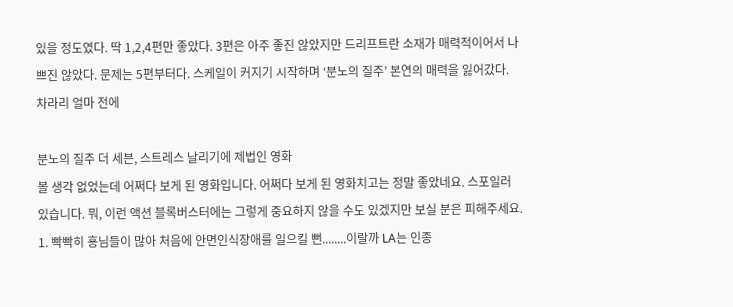있을 정도였다. 딱 1,2,4편만 좋았다. 3편은 아주 좋진 않았지만 드리프트란 소재가 매력적이어서 나쁘진 않았다. 문제는 5편부터다. 스케일이 커지기 시작하며 ‘분노의 질주’ 본연의 매력을 잃어갔다. 차라리 얼마 전에

분노의 질주 더 세븐, 스트레스 날리기에 제법인 영화
볼 생각 없었는데 어쩌다 보게 된 영화입니다. 어쩌다 보게 된 영화치고는 정말 좋았네요. 스포일러 있습니다. 뭐, 이런 액션 블록버스터에는 그렇게 중요하지 않을 수도 있겠지만 보실 분은 피해주세요. 1. 빡빡히 횽님들이 많아 처음에 안면인식장애를 일으킬 뻔........이랄까 LA는 인종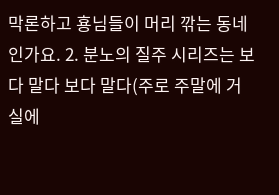막론하고 횽님들이 머리 깎는 동네인가요. 2. 분노의 질주 시리즈는 보다 말다 보다 말다(주로 주말에 거실에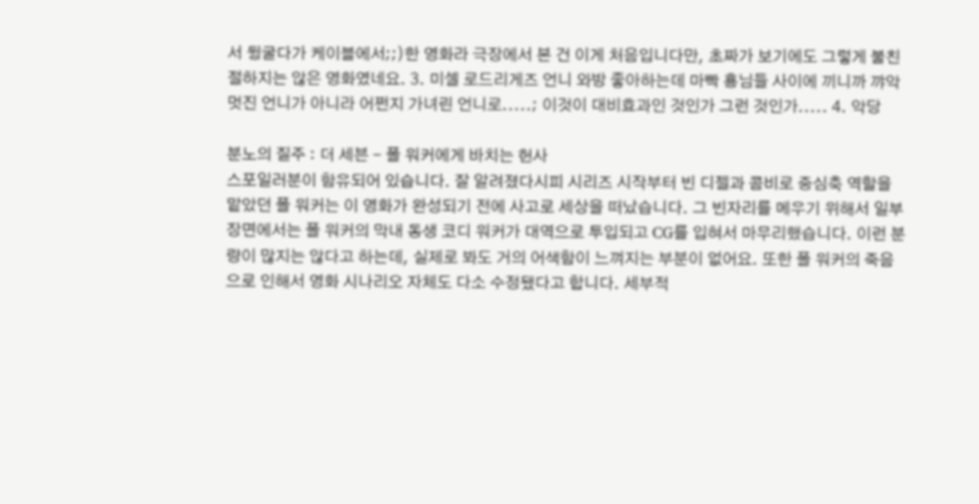서 뒹굴다가 케이블에서;;)한 영화라 극장에서 본 건 이게 처음입니다만, 초짜가 보기에도 그렇게 불친절하지는 않은 영화였네요. 3. 미셸 로드리게즈 언니 와방 좋아하는데 마빡 횽님들 사이에 끼니까 꺄악 멋진 언니가 아니라 어쩐지 가녀린 언니로.....; 이것이 대비효과인 것인가 그런 것인가..... 4. 악당

분노의 질주 : 더 세븐 - 폴 워커에게 바치는 헌사
스포일러분이 함유되어 있습니다. 잘 알려졌다시피 시리즈 시작부터 빈 디젤과 콤비로 중심축 역할을 맡았던 폴 워커는 이 영화가 완성되기 전에 사고로 세상을 떠났습니다. 그 빈자리를 메우기 위해서 일부 장면에서는 폴 워커의 막내 동생 코디 워커가 대역으로 투입되고 CG를 입혀서 마무리했습니다. 이런 분량이 많지는 않다고 하는데, 실제로 봐도 거의 어색함이 느껴지는 부분이 없어요. 또한 폴 워커의 죽음으로 인해서 영화 시나리오 자체도 다소 수정됐다고 합니다. 세부적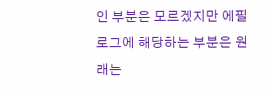인 부분은 모르겠지만 에필로그에 해당하는 부분은 원래는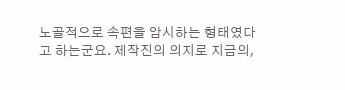노골적으로 속편을 암시하는 형태였다고 하는군요. 제작진의 의지로 지금의,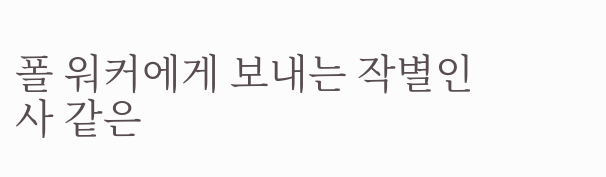폴 워커에게 보내는 작별인사 같은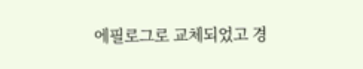에필로그로 교체되었고 경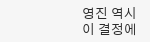영진 역시 이 결정에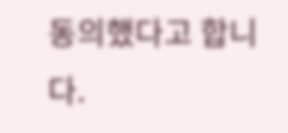동의했다고 합니다.